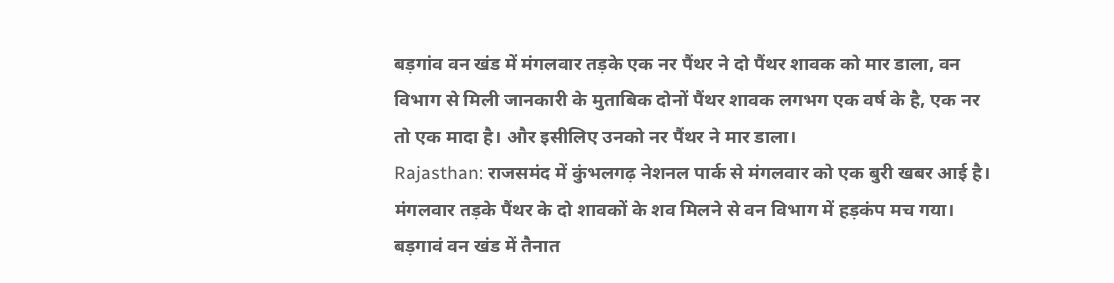बड़गांव वन खंड में मंगलवार तड़के एक नर पैंथर ने दो पैंथर शावक को मार डाला, वन विभाग से मिली जानकारी के मुताबिक दोनों पैंथर शावक लगभग एक वर्ष के है, एक नर तो एक मादा है। और इसीलिए उनको नर पैंथर ने मार डाला।
Rajasthan: राजसमंद में कुंभलगढ़ नेशनल पार्क से मंगलवार को एक बुरी खबर आई है। मंगलवार तड़के पैंथर के दो शावकों के शव मिलने से वन विभाग में हड़कंप मच गया। बड़गावं वन खंड में तैनात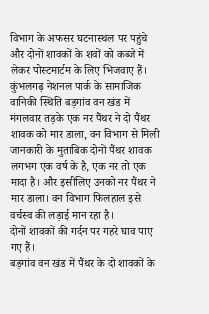विभाग के अफसर घटनास्थल पर पहुंचे और दोनों शावकों के शवों को कब्जे में लेकर पोस्टमार्टम के लिए भिजवाए हैं।
कुंभलगढ़ नेशनल पार्क के सामाजिक वानिकी स्थिति बड़गांव वन खंड में मंगलवार तड़के एक नर पैंथर ने दो पैंथर शावक को मार डाला, वन विभाग से मिली जानकारी के मुताबिक दोनों पैंथर शावक लगभग एक वर्ष के है, एक नर तो एक मादा है। और इसीलिए उनको नर पैंथर ने मार डाला। वन विभाग फिलहाल इसे वर्चस्व की लड़ाई मान रहा है।
दोनों शावकों की गर्दन पर गहरे घाव पाए गए हैं।
बड़गांव वन खंड में पैंथर के दो शावकों के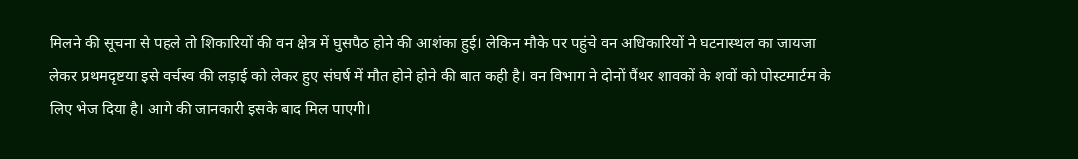मिलने की सूचना से पहले तो शिकारियों की वन क्षेत्र में घुसपैठ होने की आशंका हुई। लेकिन मौके पर पहुंचे वन अधिकारियों ने घटनास्थल का जायजा लेकर प्रथमदृष्टया इसे वर्चस्व की लड़ाई को लेकर हुए संघर्ष में मौत होने होने की बात कही है। वन विभाग ने दोनों पैंथर शावकों के शवों को पोस्टमार्टम के लिए भेज दिया है। आगे की जानकारी इसके बाद मिल पाएगी।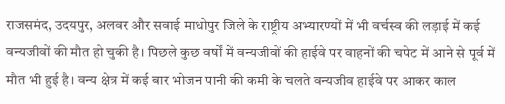राजसमंद, उदयपुर, अलवर और सवाई माधोपुर जिले के राष्ट्रीय अभ्यारण्यों में भी वर्चस्व की लड़ाई में कई वन्यजीवों की मौत हो चुकी है। पिछले कुछ वर्षों में वन्यजीवों की हाईवे पर वाहनों की चपेट में आने से पूर्व में मौत भी हुई है। वन्य क्षेत्र में कई बार भोजन पानी की कमी के चलते वन्यजीव हाईवे पर आकर काल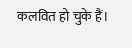कलवित हो चुके हैं।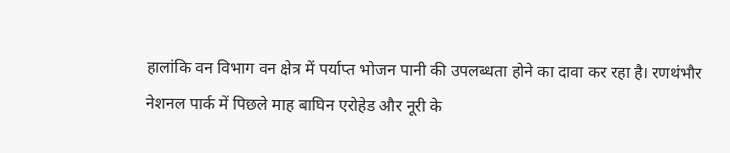हालांकि वन विभाग वन क्षेत्र में पर्याप्त भोजन पानी की उपलब्धता होने का दावा कर रहा है। रणथंभौर नेशनल पार्क में पिछले माह बाघिन एरोहेड और नूरी के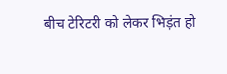बीच टेरिटरी को लेकर भिड़ंत हो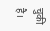चुकी है।